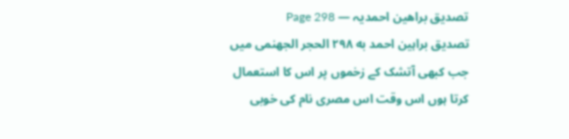تصدیق براھین احمدیہ — Page 298
تصدیق براہین احمد به ۲۹۸ الحجر الجهنمی میں جب کبھی آتشک کے زخموں پر اس کا استعمال کرتا ہوں اس وقت اس مصری نام کی خوبی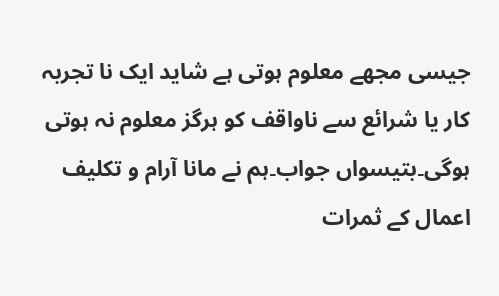جیسی مجھے معلوم ہوتی ہے شاید ایک نا تجربہ کار یا شرائع سے ناواقف کو ہرگز معلوم نہ ہوتی ہوگی۔بتیسواں جواب۔ہم نے مانا آرام و تکلیف اعمال کے ثمرات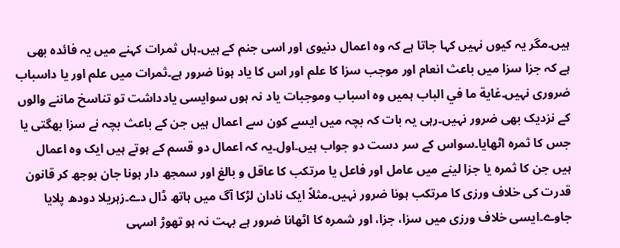ہیں۔مگر یہ کیوں نہیں کہا جاتا ہے کہ وہ اعمال دنیوی اور اسی جنم کے ہیں۔ہاں ثمرات کہنے میں یہ فائدہ بھی ہے کہ جزا سزا میں باعث انعام اور موجب سزا کا علم اور اس کا یاد ہونا ضرور ہے۔ثمرات میں علم اور یا داسباب ضروری نہیں۔غاية ما في الباب ہمیں وہ اسباب وموجبات یاد نہ ہوں سوایسی یادداشت تو تناسخ ماننے والوں کے نزدیک بھی ضرور نہیں۔رہی یہ بات کہ بچہ میں ایسے کون سے اعمال ہیں جن کے باعث بچہ نے سزا بھگتی یا جس کا ثمرہ اٹھایا۔سواس کے سر دست دو جواب ہیں۔اول۔یہ کہ اعمال دو قسم کے ہوتے ہیں ایک وہ اعمال ہیں جن کا ثمرہ یا جزا لینے میں عامل اور فاعل یا مرتکب کا عاقل و بالغ اور سمجھ دار ہونا جان بوجھ کر قانون قدرت کی خلاف ورزی کا مرتکب ہونا ضرور نہیں۔مثلاً ایک نادان لڑکا آگ میں ہاتھ ڈال دے۔زہریلا دودھ پلایا جاوے۔ایسی خلاف ورزی میں سزا، جزا، اور شمرہ کا اٹھانا ضرور ہے بہت نہ ہو تھوڑ اسہی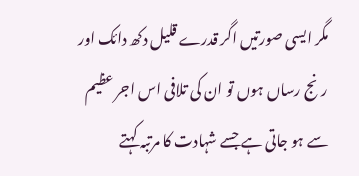مگر ایسی صورتیں اگر قدرے قلیل دکھ دائک اور رنج رساں ہوں تو ان کی تلافی اس اجر عظیم سے ہو جاتی ہے جسے شہادت کا مرتبہ کہتے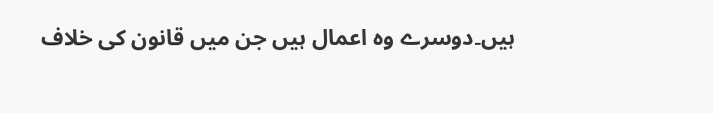ہیں۔دوسرے وہ اعمال ہیں جن میں قانون کی خلاف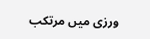ورزی میں مرتکب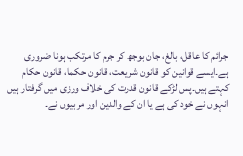جرائم کا عاقل، بالغ، جان بوجھ کر جرم کا مرتکب ہونا ضروری ہے۔ایسے قوانین کو قانون شریعت، قانون حکما، قانون حکام کہتے ہیں۔پس لڑکے قانون قدرت کی خلاف ورزی میں گرفتار ہیں انہوں نے خود کی ہے یا ان کے والدین اور مربیوں نے۔